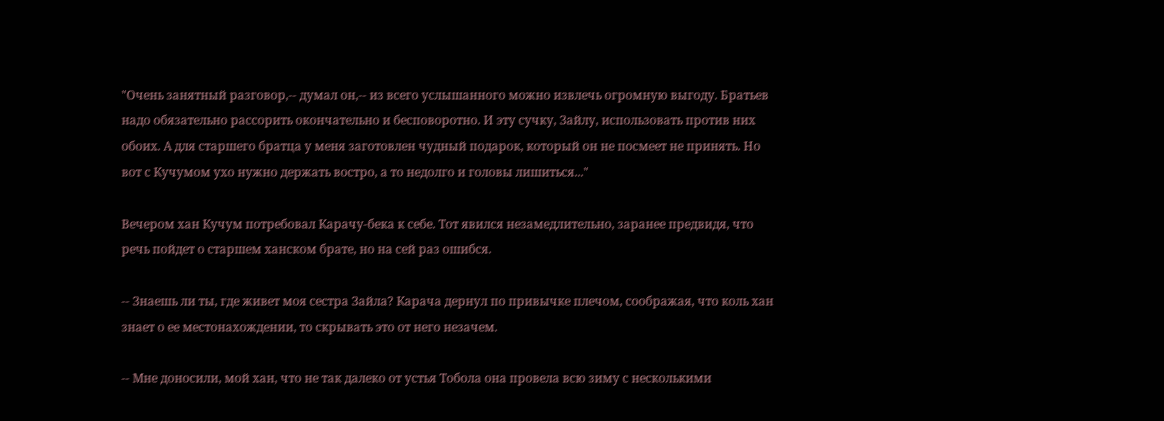"Очень занятный разговор,-- думал он,-- из всего услышанного можно извлечь огромную выгоду. Братьев надо обязательно рассорить окончательно и бесповоротно. И эту сучку, Зайлу, использовать против них обоих. А для старшего братца у меня заготовлен чудный подарок, который он не посмеет не принять. Но вот с Кучумом ухо нужно держать востро, а то недолго и головы лишиться..."

Вечером хан Кучум потребовал Карачу-бека к себе. Тот явился незамедлительно, заранее предвидя, что речь пойдет о старшем ханском брате, но на сей раз ошибся.

-- Знаешь ли ты, где живет моя сестра Зайла? Карача дернул по привычке плечом, соображая, что коль хан знает о ее местонахождении, то скрывать это от него незачем.

-- Мне доносили, мой хан, что не так далеко от устья Тобола она провела всю зиму с несколькими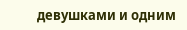девушками и одним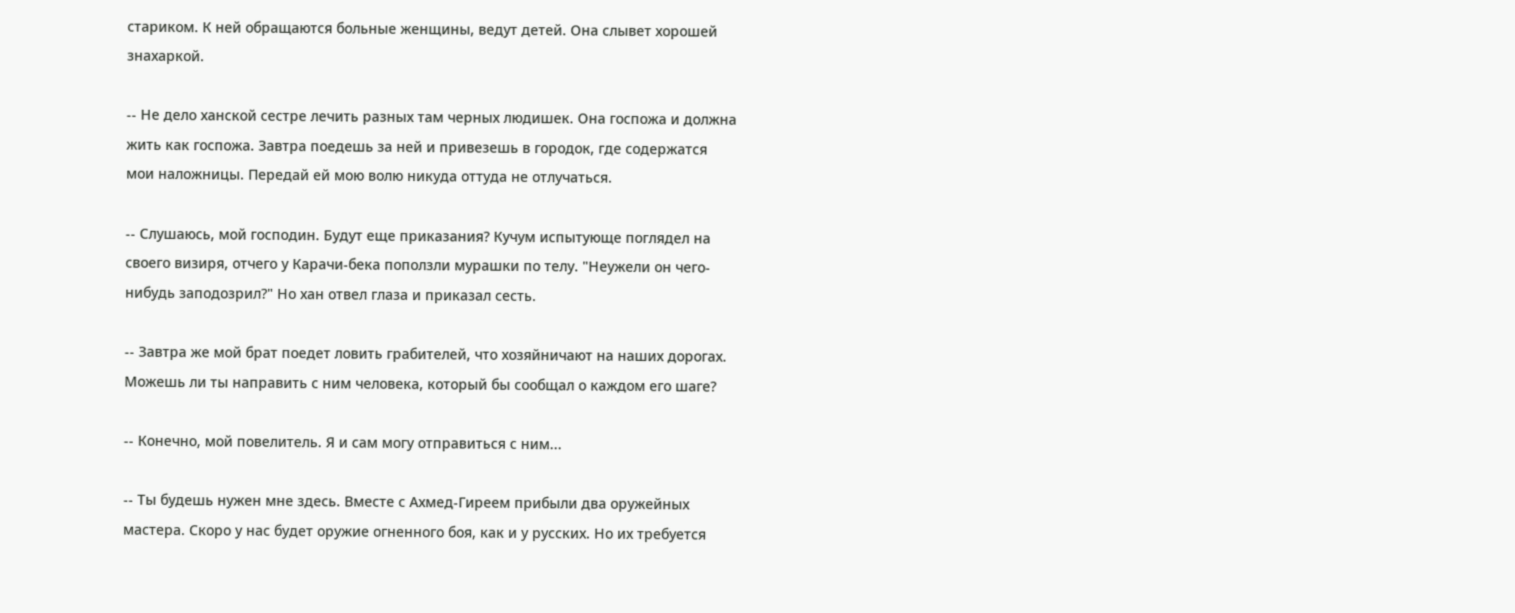стариком. К ней обращаются больные женщины, ведут детей. Она слывет хорошей знахаркой.

-- Не дело ханской сестре лечить разных там черных людишек. Она госпожа и должна жить как госпожа. Завтра поедешь за ней и привезешь в городок, где содержатся мои наложницы. Передай ей мою волю никуда оттуда не отлучаться.

-- Слушаюсь, мой господин. Будут еще приказания? Кучум испытующе поглядел на своего визиря, отчего у Карачи-бека поползли мурашки по телу. "Неужели он чего-нибудь заподозрил?" Но хан отвел глаза и приказал сесть.

-- Завтра же мой брат поедет ловить грабителей, что хозяйничают на наших дорогах. Можешь ли ты направить с ним человека, который бы сообщал о каждом его шаге?

-- Конечно, мой повелитель. Я и сам могу отправиться с ним...

-- Ты будешь нужен мне здесь. Вместе с Ахмед-Гиреем прибыли два оружейных мастера. Скоро у нас будет оружие огненного боя, как и у русских. Но их требуется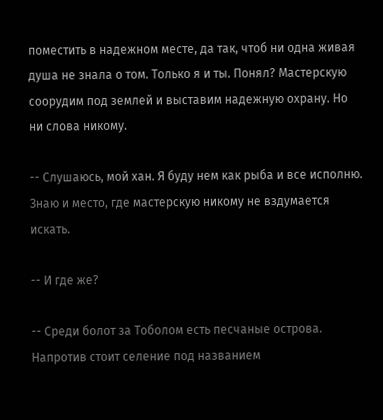поместить в надежном месте, да так, чтоб ни одна живая душа не знала о том. Только я и ты. Понял? Мастерскую соорудим под землей и выставим надежную охрану. Но ни слова никому.

-- Слушаюсь, мой хан. Я буду нем как рыба и все исполню. Знаю и место, где мастерскую никому не вздумается искать.

-- И где же?

-- Среди болот за Тоболом есть песчаные острова. Напротив стоит селение под названием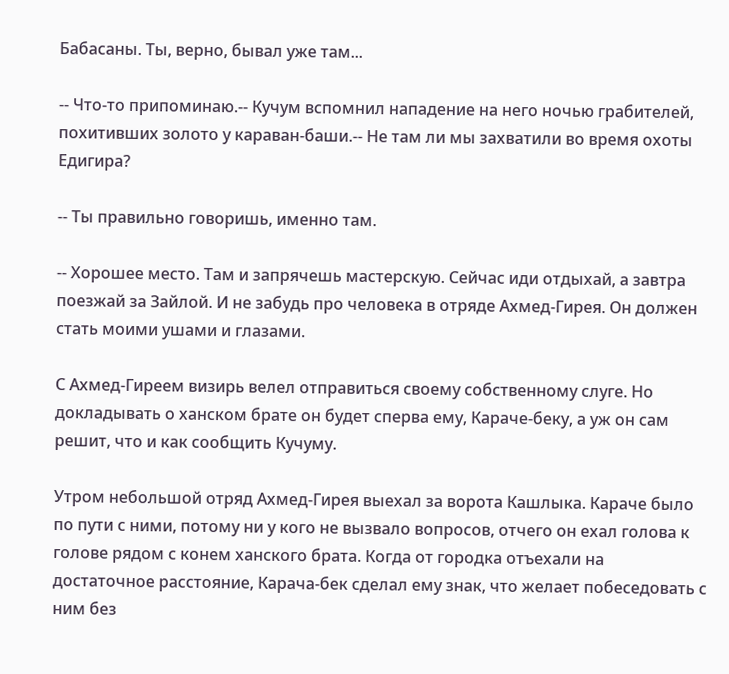Бабасаны. Ты, верно, бывал уже там...

-- Что-то припоминаю.-- Кучум вспомнил нападение на него ночью грабителей, похитивших золото у караван-баши.-- Не там ли мы захватили во время охоты Едигира?

-- Ты правильно говоришь, именно там.

-- Хорошее место. Там и запрячешь мастерскую. Сейчас иди отдыхай, а завтра поезжай за Зайлой. И не забудь про человека в отряде Ахмед-Гирея. Он должен стать моими ушами и глазами.

С Ахмед-Гиреем визирь велел отправиться своему собственному слуге. Но докладывать о ханском брате он будет сперва ему, Караче-беку, а уж он сам решит, что и как сообщить Кучуму.

Утром небольшой отряд Ахмед-Гирея выехал за ворота Кашлыка. Караче было по пути с ними, потому ни у кого не вызвало вопросов, отчего он ехал голова к голове рядом с конем ханского брата. Когда от городка отъехали на достаточное расстояние, Карача-бек сделал ему знак, что желает побеседовать с ним без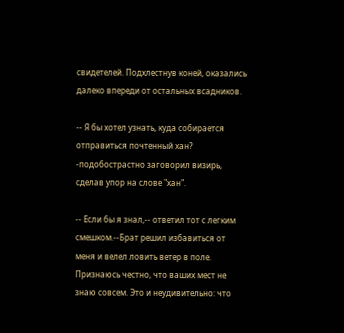свидетелей. Подхлестнув коней, оказались далеко впереди от остальных всадников.

-- Я бы хотел узнать, куда собирается отправиться почтенный хан? -подобострастно заговорил визирь, сделав упор на слове "хан".

-- Если бы я знал,-- ответил тот с легким смешком.--Брат решил избавиться от меня и велел ловить ветер в поле. Признаюсь честно, что ваших мест не знаю совсем. Это и неудивительно: что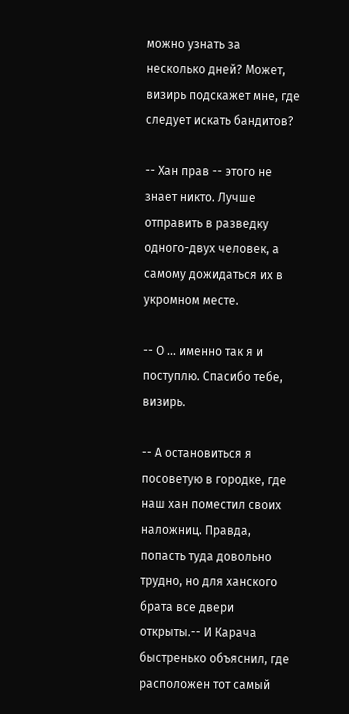можно узнать за несколько дней? Может, визирь подскажет мне, где следует искать бандитов?

-- Хан прав -- этого не знает никто. Лучше отправить в разведку одного-двух человек, а самому дожидаться их в укромном месте.

-- О ... именно так я и поступлю. Спасибо тебе, визирь.

-- А остановиться я посоветую в городке, где наш хан поместил своих наложниц. Правда, попасть туда довольно трудно, но для ханского брата все двери открыты.-- И Карача быстренько объяснил, где расположен тот самый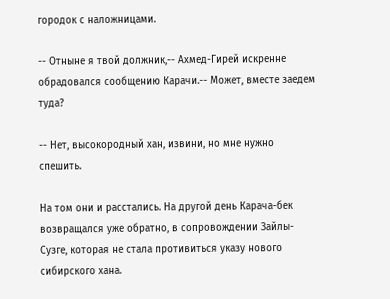городок с наложницами.

-- Отныне я твой должник,-- Ахмед-Гирей искренне обрадовался сообщению Карачи.-- Может, вместе заедем туда?

-- Нет, высокородный хан, извини, но мне нужно спешить.

На том они и расстались. На другой день Карача-бек возвращался уже обратно, в сопровождении Зайлы-Сузге, которая не стала противиться указу нового сибирского хана.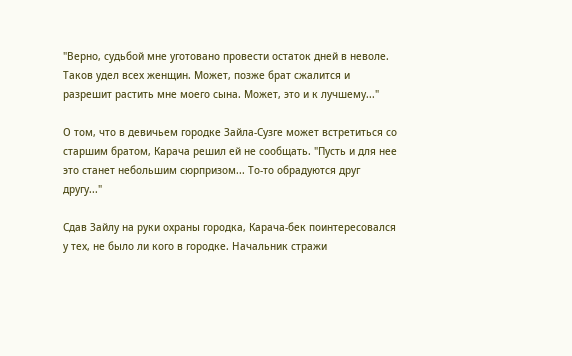"Верно, судьбой мне уготовано провести остаток дней в неволе. Таков удел всех женщин. Может, позже брат сжалится и разрешит растить мне моего сына. Может, это и к лучшему..."

О том, что в девичьем городке Зайла-Сузге может встретиться со старшим братом, Карача решил ей не сообщать. "Пусть и для нее это станет небольшим сюрпризом... То-то обрадуются друг другу..."

Сдав Зайлу на руки охраны городка, Карача-бек поинтересовался у тех, не было ли кого в городке. Начальник стражи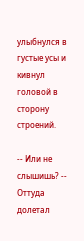улыбнулся в густые усы и кивнул головой в сторону строений.

-- Или не слышишь? -- Оттуда долетал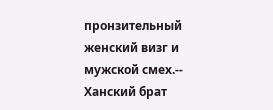пронзительный женский визг и мужской смех.-- Ханский брат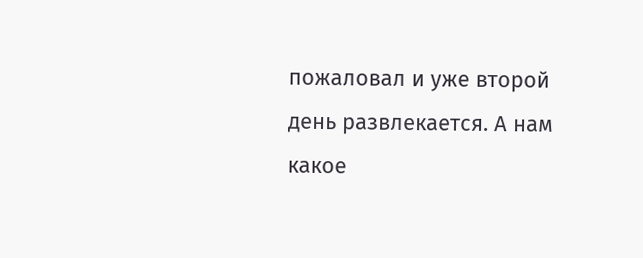пожаловал и уже второй день развлекается. А нам какое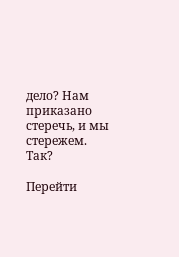дело? Нам приказано стеречь, и мы стережем. Так?

Перейти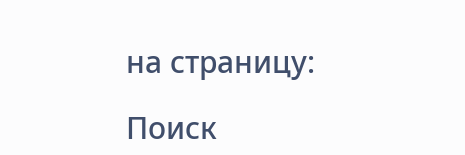на страницу:

Поиск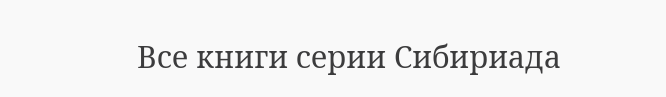Все книги серии Сибириада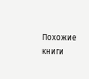Похожие книги